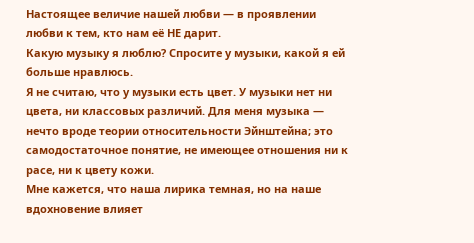Настоящее величие нашей любви — в проявлении любви к тем, кто нам её НЕ дарит.
Какую музыку я люблю? Спросите у музыки, какой я ей больше нравлюсь.
Я не считаю, что у музыки есть цвет. У музыки нет ни цвета, ни классовых различий. Для меня музыка — нечто вроде теории относительности Эйнштейна; это самодостаточное понятие, не имеющее отношения ни к расе, ни к цвету кожи.
Мне кажется, что наша лирика темная, но на наше вдохновение влияет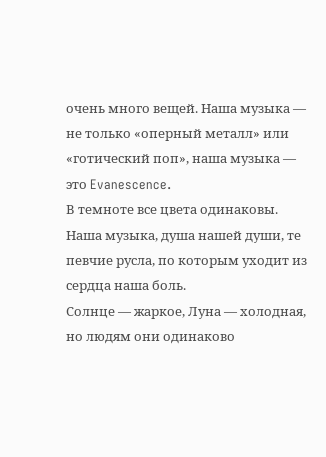очень много вещей. Наша музыка — не только «оперный металл» или «готический поп», наша музыка — это Evanescence.
В темноте все цвета одинаковы.
Наша музыка, душа нашей души, те певчие русла, по которым уходит из сердца наша боль.
Солнце — жаркое, Луна — холодная, но людям они одинаково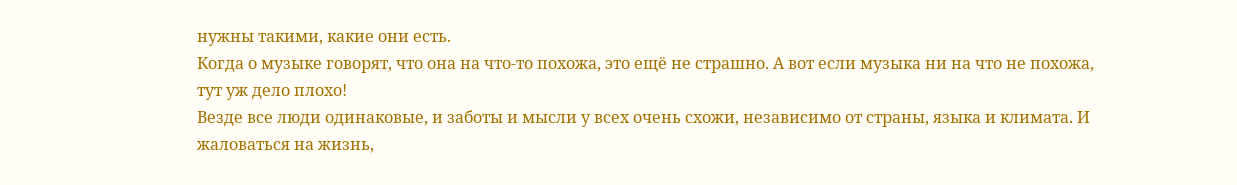нужны такими, какие они есть.
Когда о музыке говорят, что она на что-то похожа, это ещё не страшно. А вот если музыка ни на что не похожа, тут уж дело плохо!
Везде все люди одинаковые, и заботы и мысли у всех очень схожи, независимо от страны, языка и климата. И жаловаться на жизнь,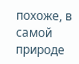похоже, в самой природе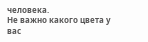человека.
Не важно какого цвета у вас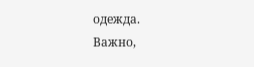одежда.
Важно,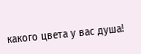какого цвета у вас душа!